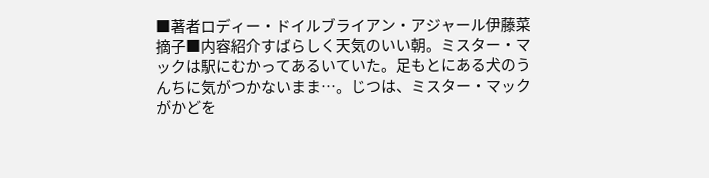■著者ロディー・ドイルブライアン・アジャール伊藤菜摘子■内容紹介すばらしく天気のいい朝。ミスター・マックは駅にむかってあるいていた。足もとにある犬のうんちに気がつかないまま…。じつは、ミスター・マックがかどを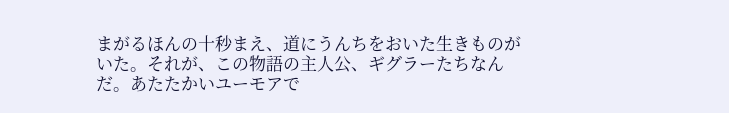まがるほんの十秒まえ、道にうんちをおいた生きものがいた。それが、この物語の主人公、ギグラーたちなんだ。あたたかいユーモアで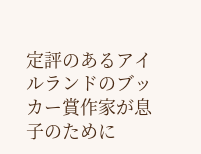定評のあるアイルランドのブッカー賞作家が息子のために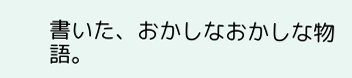書いた、おかしなおかしな物語。